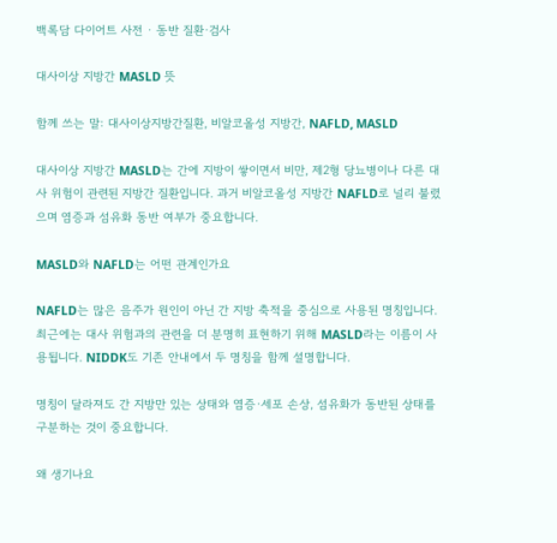백록담 다이어트 사전 · 동반 질환·검사

대사이상 지방간 MASLD 뜻

함께 쓰는 말: 대사이상지방간질환, 비알코올성 지방간, NAFLD, MASLD

대사이상 지방간 MASLD는 간에 지방이 쌓이면서 비만, 제2형 당뇨병이나 다른 대사 위험이 관련된 지방간 질환입니다. 과거 비알코올성 지방간 NAFLD로 널리 불렸으며 염증과 섬유화 동반 여부가 중요합니다.

MASLD와 NAFLD는 어떤 관계인가요

NAFLD는 많은 음주가 원인이 아닌 간 지방 축적을 중심으로 사용된 명칭입니다. 최근에는 대사 위험과의 관련을 더 분명히 표현하기 위해 MASLD라는 이름이 사용됩니다. NIDDK도 기존 안내에서 두 명칭을 함께 설명합니다.

명칭이 달라져도 간 지방만 있는 상태와 염증·세포 손상, 섬유화가 동반된 상태를 구분하는 것이 중요합니다.

왜 생기나요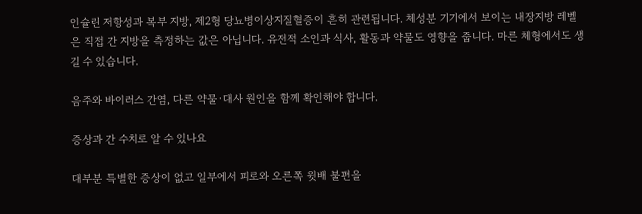인슐린 저항성과 복부 지방, 제2형 당뇨병이상지질혈증이 흔히 관련됩니다. 체성분 기기에서 보이는 내장지방 레벨은 직접 간 지방을 측정하는 값은 아닙니다. 유전적 소인과 식사, 활동과 약물도 영향을 줍니다. 마른 체형에서도 생길 수 있습니다.

음주와 바이러스 간염, 다른 약물·대사 원인을 함께 확인해야 합니다.

증상과 간 수치로 알 수 있나요

대부분 특별한 증상이 없고 일부에서 피로와 오른쪽 윗배 불편을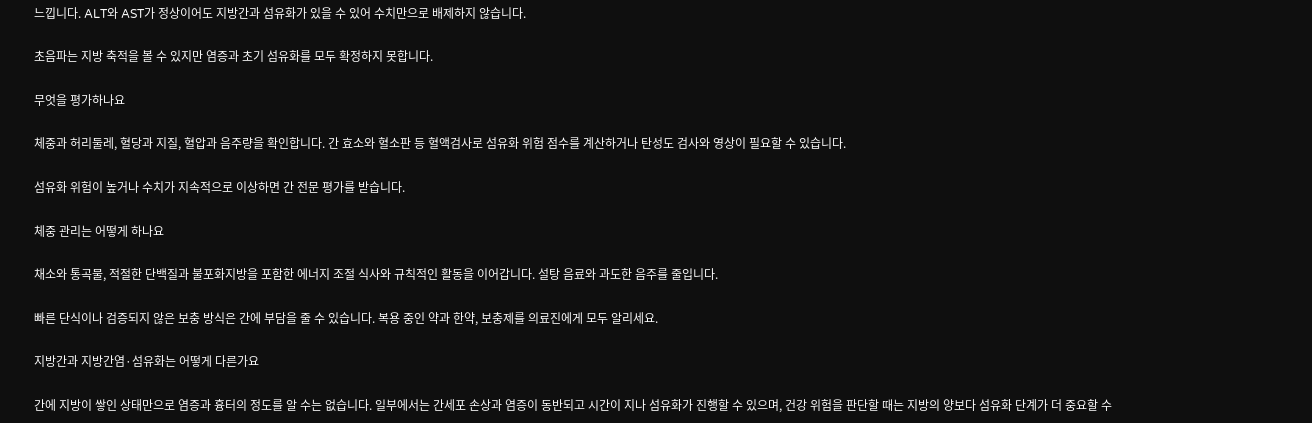느낍니다. ALT와 AST가 정상이어도 지방간과 섬유화가 있을 수 있어 수치만으로 배제하지 않습니다.

초음파는 지방 축적을 볼 수 있지만 염증과 초기 섬유화를 모두 확정하지 못합니다.

무엇을 평가하나요

체중과 허리둘레, 혈당과 지질, 혈압과 음주량을 확인합니다. 간 효소와 혈소판 등 혈액검사로 섬유화 위험 점수를 계산하거나 탄성도 검사와 영상이 필요할 수 있습니다.

섬유화 위험이 높거나 수치가 지속적으로 이상하면 간 전문 평가를 받습니다.

체중 관리는 어떻게 하나요

채소와 통곡물, 적절한 단백질과 불포화지방을 포함한 에너지 조절 식사와 규칙적인 활동을 이어갑니다. 설탕 음료와 과도한 음주를 줄입니다.

빠른 단식이나 검증되지 않은 보충 방식은 간에 부담을 줄 수 있습니다. 복용 중인 약과 한약, 보충제를 의료진에게 모두 알리세요.

지방간과 지방간염·섬유화는 어떻게 다른가요

간에 지방이 쌓인 상태만으로 염증과 흉터의 정도를 알 수는 없습니다. 일부에서는 간세포 손상과 염증이 동반되고 시간이 지나 섬유화가 진행할 수 있으며, 건강 위험을 판단할 때는 지방의 양보다 섬유화 단계가 더 중요할 수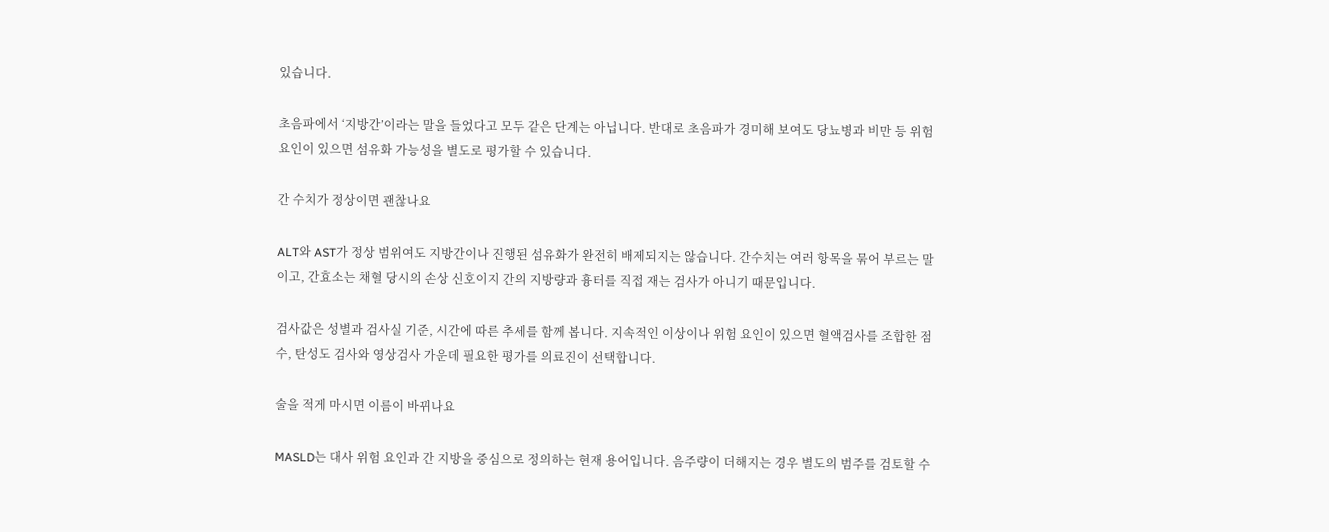있습니다.

초음파에서 ‘지방간’이라는 말을 들었다고 모두 같은 단계는 아닙니다. 반대로 초음파가 경미해 보여도 당뇨병과 비만 등 위험 요인이 있으면 섬유화 가능성을 별도로 평가할 수 있습니다.

간 수치가 정상이면 괜찮나요

ALT와 AST가 정상 범위여도 지방간이나 진행된 섬유화가 완전히 배제되지는 않습니다. 간수치는 여러 항목을 묶어 부르는 말이고, 간효소는 채혈 당시의 손상 신호이지 간의 지방량과 흉터를 직접 재는 검사가 아니기 때문입니다.

검사값은 성별과 검사실 기준, 시간에 따른 추세를 함께 봅니다. 지속적인 이상이나 위험 요인이 있으면 혈액검사를 조합한 점수, 탄성도 검사와 영상검사 가운데 필요한 평가를 의료진이 선택합니다.

술을 적게 마시면 이름이 바뀌나요

MASLD는 대사 위험 요인과 간 지방을 중심으로 정의하는 현재 용어입니다. 음주량이 더해지는 경우 별도의 범주를 검토할 수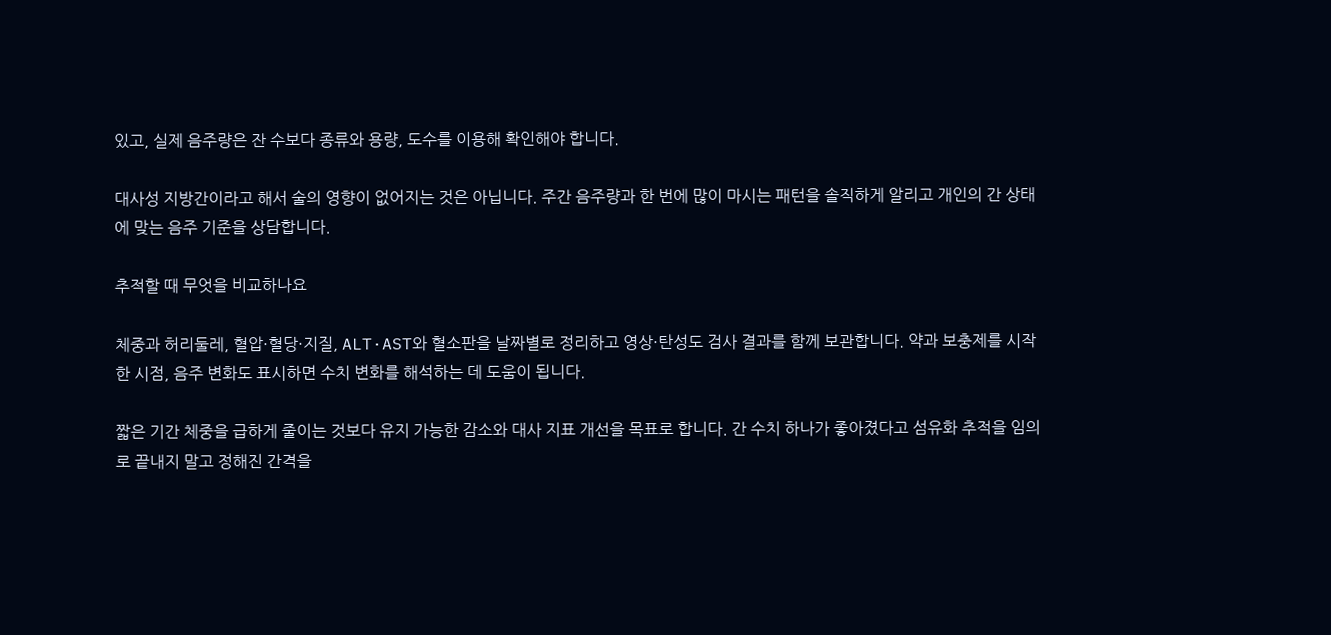있고, 실제 음주량은 잔 수보다 종류와 용량, 도수를 이용해 확인해야 합니다.

대사성 지방간이라고 해서 술의 영향이 없어지는 것은 아닙니다. 주간 음주량과 한 번에 많이 마시는 패턴을 솔직하게 알리고 개인의 간 상태에 맞는 음주 기준을 상담합니다.

추적할 때 무엇을 비교하나요

체중과 허리둘레, 혈압·혈당·지질, ALT·AST와 혈소판을 날짜별로 정리하고 영상·탄성도 검사 결과를 함께 보관합니다. 약과 보충제를 시작한 시점, 음주 변화도 표시하면 수치 변화를 해석하는 데 도움이 됩니다.

짧은 기간 체중을 급하게 줄이는 것보다 유지 가능한 감소와 대사 지표 개선을 목표로 합니다. 간 수치 하나가 좋아졌다고 섬유화 추적을 임의로 끝내지 말고 정해진 간격을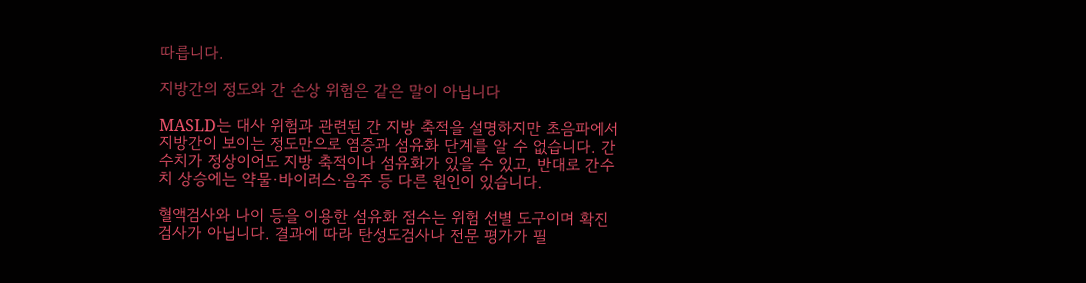따릅니다.

지방간의 정도와 간 손상 위험은 같은 말이 아닙니다

MASLD는 대사 위험과 관련된 간 지방 축적을 설명하지만 초음파에서 지방간이 보이는 정도만으로 염증과 섬유화 단계를 알 수 없습니다. 간수치가 정상이어도 지방 축적이나 섬유화가 있을 수 있고, 반대로 간수치 상승에는 약물·바이러스·음주 등 다른 원인이 있습니다.

혈액검사와 나이 등을 이용한 섬유화 점수는 위험 선별 도구이며 확진 검사가 아닙니다. 결과에 따라 탄성도검사나 전문 평가가 필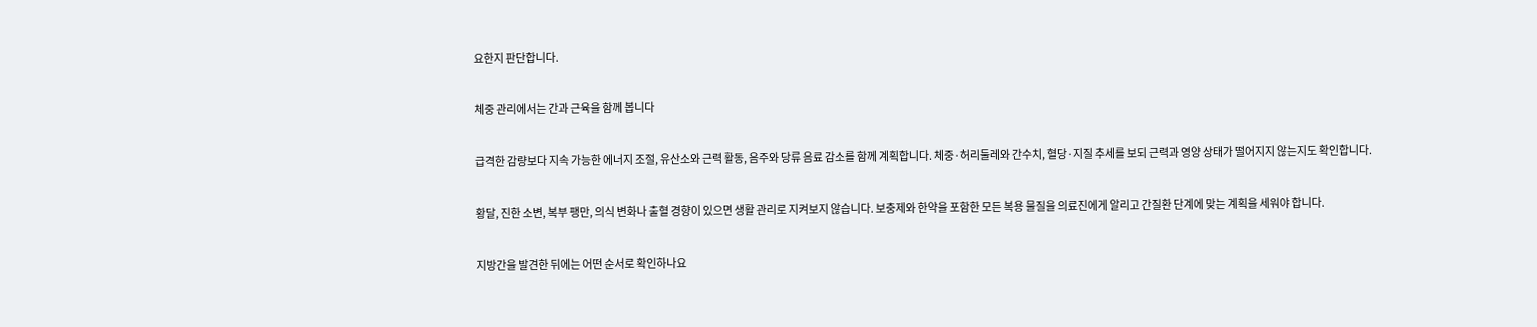요한지 판단합니다.

체중 관리에서는 간과 근육을 함께 봅니다

급격한 감량보다 지속 가능한 에너지 조절, 유산소와 근력 활동, 음주와 당류 음료 감소를 함께 계획합니다. 체중·허리둘레와 간수치, 혈당·지질 추세를 보되 근력과 영양 상태가 떨어지지 않는지도 확인합니다.

황달, 진한 소변, 복부 팽만, 의식 변화나 출혈 경향이 있으면 생활 관리로 지켜보지 않습니다. 보충제와 한약을 포함한 모든 복용 물질을 의료진에게 알리고 간질환 단계에 맞는 계획을 세워야 합니다.

지방간을 발견한 뒤에는 어떤 순서로 확인하나요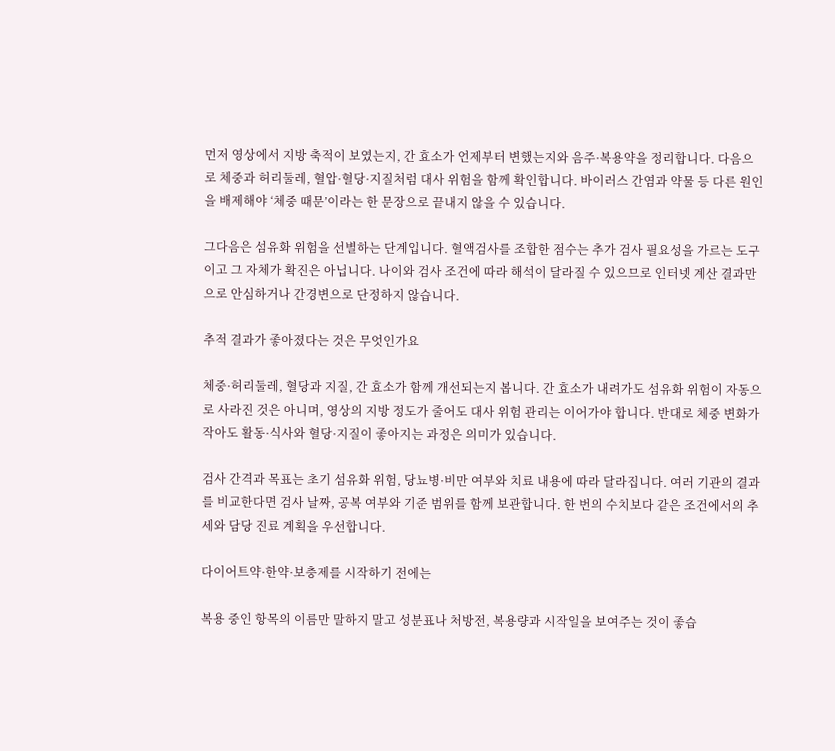먼저 영상에서 지방 축적이 보였는지, 간 효소가 언제부터 변했는지와 음주·복용약을 정리합니다. 다음으로 체중과 허리둘레, 혈압·혈당·지질처럼 대사 위험을 함께 확인합니다. 바이러스 간염과 약물 등 다른 원인을 배제해야 ‘체중 때문’이라는 한 문장으로 끝내지 않을 수 있습니다.

그다음은 섬유화 위험을 선별하는 단계입니다. 혈액검사를 조합한 점수는 추가 검사 필요성을 가르는 도구이고 그 자체가 확진은 아닙니다. 나이와 검사 조건에 따라 해석이 달라질 수 있으므로 인터넷 계산 결과만으로 안심하거나 간경변으로 단정하지 않습니다.

추적 결과가 좋아졌다는 것은 무엇인가요

체중·허리둘레, 혈당과 지질, 간 효소가 함께 개선되는지 봅니다. 간 효소가 내려가도 섬유화 위험이 자동으로 사라진 것은 아니며, 영상의 지방 정도가 줄어도 대사 위험 관리는 이어가야 합니다. 반대로 체중 변화가 작아도 활동·식사와 혈당·지질이 좋아지는 과정은 의미가 있습니다.

검사 간격과 목표는 초기 섬유화 위험, 당뇨병·비만 여부와 치료 내용에 따라 달라집니다. 여러 기관의 결과를 비교한다면 검사 날짜, 공복 여부와 기준 범위를 함께 보관합니다. 한 번의 수치보다 같은 조건에서의 추세와 담당 진료 계획을 우선합니다.

다이어트약·한약·보충제를 시작하기 전에는

복용 중인 항목의 이름만 말하지 말고 성분표나 처방전, 복용량과 시작일을 보여주는 것이 좋습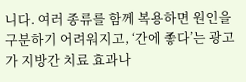니다. 여러 종류를 함께 복용하면 원인을 구분하기 어려워지고, ‘간에 좋다’는 광고가 지방간 치료 효과나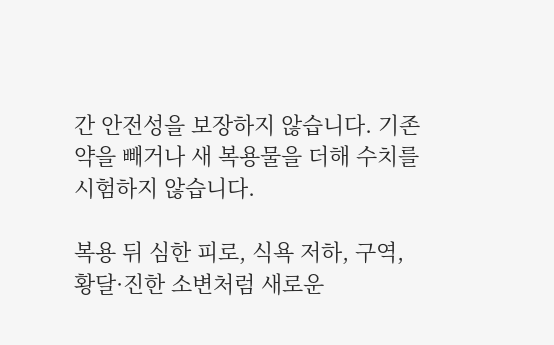간 안전성을 보장하지 않습니다. 기존 약을 빼거나 새 복용물을 더해 수치를 시험하지 않습니다.

복용 뒤 심한 피로, 식욕 저하, 구역, 황달·진한 소변처럼 새로운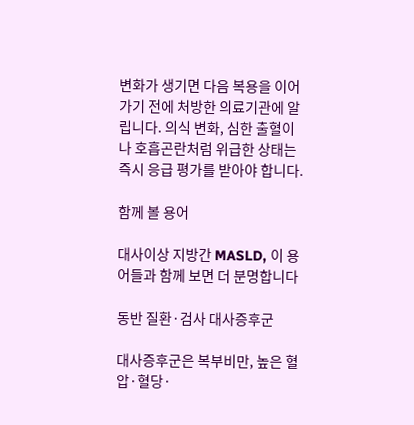변화가 생기면 다음 복용을 이어가기 전에 처방한 의료기관에 알립니다. 의식 변화, 심한 출혈이나 호흡곤란처럼 위급한 상태는 즉시 응급 평가를 받아야 합니다.

함께 볼 용어

대사이상 지방간 MASLD, 이 용어들과 함께 보면 더 분명합니다

동반 질환·검사 대사증후군

대사증후군은 복부비만, 높은 혈압·혈당·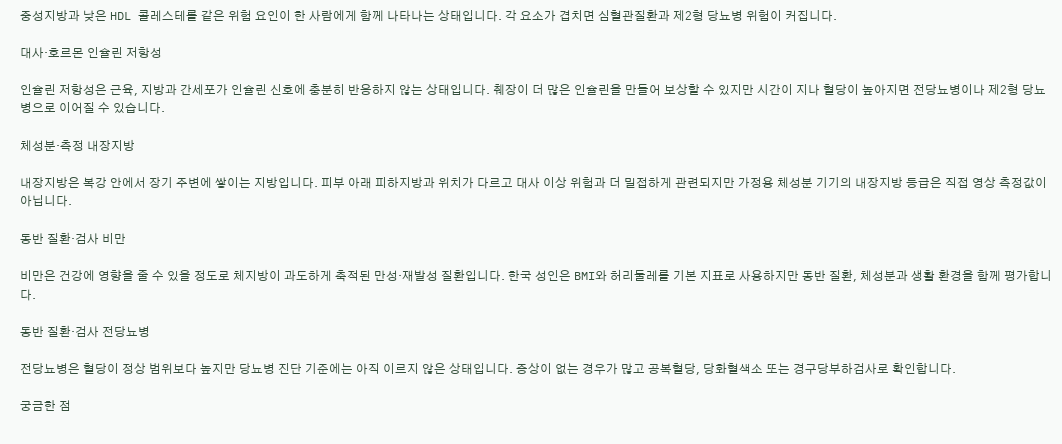중성지방과 낮은 HDL 콜레스테롤 같은 위험 요인이 한 사람에게 함께 나타나는 상태입니다. 각 요소가 겹치면 심혈관질환과 제2형 당뇨병 위험이 커집니다.

대사·호르몬 인슐린 저항성

인슐린 저항성은 근육, 지방과 간세포가 인슐린 신호에 충분히 반응하지 않는 상태입니다. 췌장이 더 많은 인슐린을 만들어 보상할 수 있지만 시간이 지나 혈당이 높아지면 전당뇨병이나 제2형 당뇨병으로 이어질 수 있습니다.

체성분·측정 내장지방

내장지방은 복강 안에서 장기 주변에 쌓이는 지방입니다. 피부 아래 피하지방과 위치가 다르고 대사 이상 위험과 더 밀접하게 관련되지만 가정용 체성분 기기의 내장지방 등급은 직접 영상 측정값이 아닙니다.

동반 질환·검사 비만

비만은 건강에 영향을 줄 수 있을 정도로 체지방이 과도하게 축적된 만성·재발성 질환입니다. 한국 성인은 BMI와 허리둘레를 기본 지표로 사용하지만 동반 질환, 체성분과 생활 환경을 함께 평가합니다.

동반 질환·검사 전당뇨병

전당뇨병은 혈당이 정상 범위보다 높지만 당뇨병 진단 기준에는 아직 이르지 않은 상태입니다. 증상이 없는 경우가 많고 공복혈당, 당화혈색소 또는 경구당부하검사로 확인합니다.

궁금한 점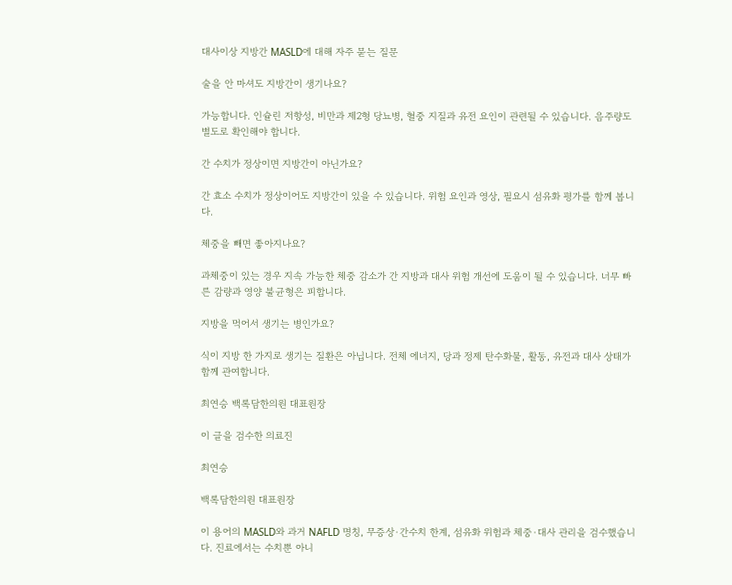대사이상 지방간 MASLD에 대해 자주 묻는 질문

술을 안 마셔도 지방간이 생기나요?

가능합니다. 인슐린 저항성, 비만과 제2형 당뇨병, 혈중 지질과 유전 요인이 관련될 수 있습니다. 음주량도 별도로 확인해야 합니다.

간 수치가 정상이면 지방간이 아닌가요?

간 효소 수치가 정상이어도 지방간이 있을 수 있습니다. 위험 요인과 영상, 필요시 섬유화 평가를 함께 봅니다.

체중을 빼면 좋아지나요?

과체중이 있는 경우 지속 가능한 체중 감소가 간 지방과 대사 위험 개선에 도움이 될 수 있습니다. 너무 빠른 감량과 영양 불균형은 피합니다.

지방을 먹어서 생기는 병인가요?

식이 지방 한 가지로 생기는 질환은 아닙니다. 전체 에너지, 당과 정제 탄수화물, 활동, 유전과 대사 상태가 함께 관여합니다.

최연승 백록담한의원 대표원장

이 글을 검수한 의료진

최연승

백록담한의원 대표원장

이 용어의 MASLD와 과거 NAFLD 명칭, 무증상·간수치 한계, 섬유화 위험과 체중·대사 관리을 검수했습니다. 진료에서는 수치뿐 아니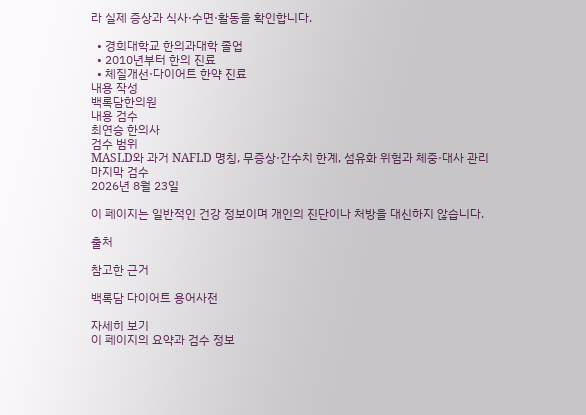라 실제 증상과 식사·수면·활동을 확인합니다.

  • 경희대학교 한의과대학 졸업
  • 2010년부터 한의 진료
  • 체질개선·다이어트 한약 진료
내용 작성
백록담한의원
내용 검수
최연승 한의사
검수 범위
MASLD와 과거 NAFLD 명칭, 무증상·간수치 한계, 섬유화 위험과 체중·대사 관리
마지막 검수
2026년 8월 23일

이 페이지는 일반적인 건강 정보이며 개인의 진단이나 처방을 대신하지 않습니다.

출처

참고한 근거

백록담 다이어트 용어사전

자세히 보기
이 페이지의 요약과 검수 정보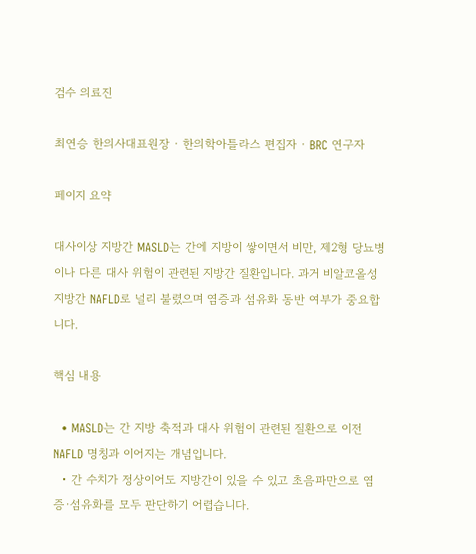검수 의료진

최연승 한의사대표원장 · 한의학아틀라스 편집자 · BRC 연구자

페이지 요약

대사이상 지방간 MASLD는 간에 지방이 쌓이면서 비만, 제2형 당뇨병이나 다른 대사 위험이 관련된 지방간 질환입니다. 과거 비알코올성 지방간 NAFLD로 널리 불렸으며 염증과 섬유화 동반 여부가 중요합니다.

핵심 내용

  • MASLD는 간 지방 축적과 대사 위험이 관련된 질환으로 이전 NAFLD 명칭과 이어지는 개념입니다.
  • 간 수치가 정상이어도 지방간이 있을 수 있고 초음파만으로 염증·섬유화를 모두 판단하기 어렵습니다.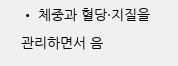• 체중과 혈당·지질을 관리하면서 음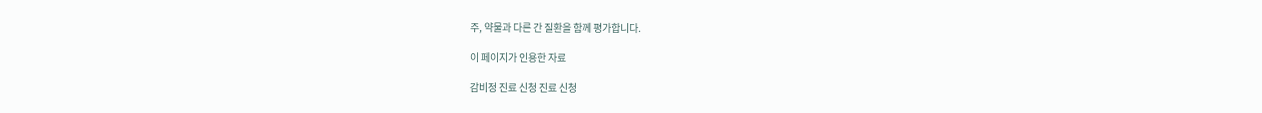주, 약물과 다른 간 질환을 함께 평가합니다.

이 페이지가 인용한 자료

감비정 진료 신청 진료 신청